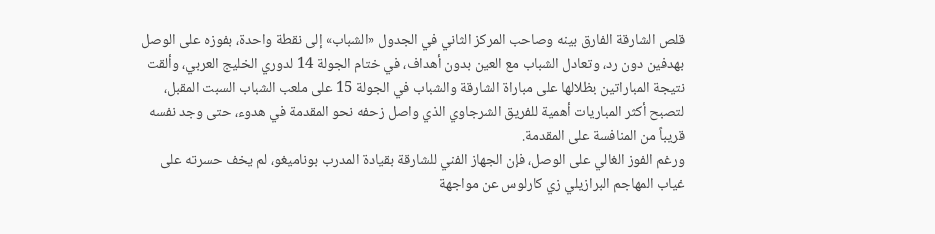قلص الشارقة الفارق بينه وصاحب المركز الثاني في الجدول «الشباب» إلى نقطة واحدة، بفوزه على الوصل بهدفين دون رد، وتعادل الشباب مع العين بدون أهداف، في ختام الجولة 14 لدوري الخليج العربي، وألقت نتيجة المباراتين بظلالها على مباراة الشارقة والشباب في الجولة 15 على ملعب الشباب السبت المقبل، لتصبح أكثر المباريات أهمية للفريق الشرجاوي الذي واصل زحفه نحو المقدمة في هدوء، حتى وجد نفسه قريباً من المنافسة على المقدمة.
ورغم الفوز الغالي على الوصل، فإن الجهاز الفني للشارقة بقيادة المدرب بوناميغو، لم يخف حسرته على غياب المهاجم البرازيلي زي كارلوس عن مواجهة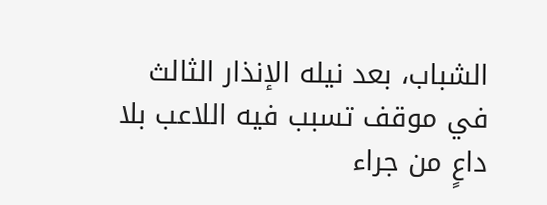الشباب، بعد نيله الإنذار الثالث في موقف تسبب فيه اللاعب بلا داعٍ من جراء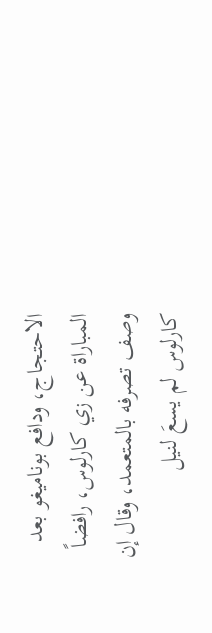الاحتجاج، ودافع بوناميغو بعد المباراة عن زي كارلوس، رافضاً وصف تصرفه بالمتعمد، وقال إن كارلوس لم يسعَ لنيل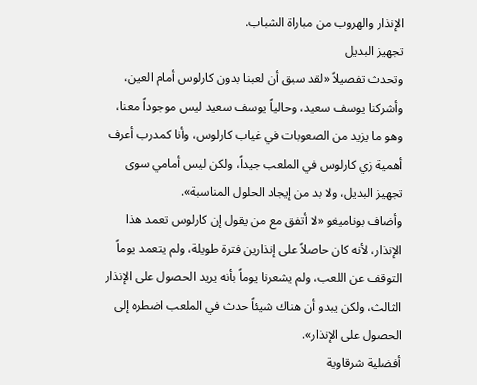الإنذار والهروب من مباراة الشباب.
تجهيز البديل
وتحدث تفصيلاً «لقد سبق أن لعبنا بدون كارلوس أمام العين، وأشركنا يوسف سعيد، وحالياً يوسف سعيد ليس موجوداً معنا، وهو ما يزيد من الصعوبات في غياب كارلوس، وأنا كمدرب أعرف أهمية زي كارلوس في الملعب جيداً، ولكن ليس أمامي سوى تجهيز البديل، ولا بد من إيجاد الحلول المناسبة».
وأضاف بوناميغو «لا أتفق مع من يقول إن كارلوس تعمد هذا الإنذار، لأنه كان حاصلاً على إنذارين فترة طويلة، ولم يتعمد يوماً التوقف عن اللعب، ولم يشعرنا يوماً بأنه يريد الحصول على الإنذار الثالث، ولكن يبدو أن هناك شيئاً حدث في الملعب اضطره إلى الحصول على الإنذار».
أفضلية شرقاوية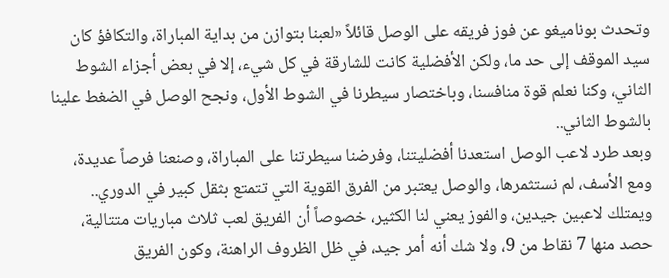وتحدث بوناميغو عن فوز فريقه على الوصل قائلاً «لعبنا بتوازن من بداية المباراة، والتكافؤ كان سيد الموقف إلى حد ما، ولكن الأفضلية كانت للشارقة في كل شيء، إلا في بعض أجزاء الشوط الثاني، وكنا نعلم قوة منافسنا، وباختصار سيطرنا في الشوط الأول، ونجح الوصل في الضغط علينا بالشوط الثاني..
وبعد طرد لاعب الوصل استعدنا أفضليتنا، وفرضنا سيطرتنا على المباراة، وصنعنا فرصاً عديدة، ومع الأسف، لم نستثمرها، والوصل يعتبر من الفرق القوية التي تتمتع بثقل كبير في الدوري..
ويمتلك لاعبين جيدين، والفوز يعني لنا الكثير، خصوصاً أن الفريق لعب ثلاث مباريات متتالية، حصد منها 7 نقاط من 9، ولا شك أنه أمر جيد، في ظل الظروف الراهنة، وكون الفريق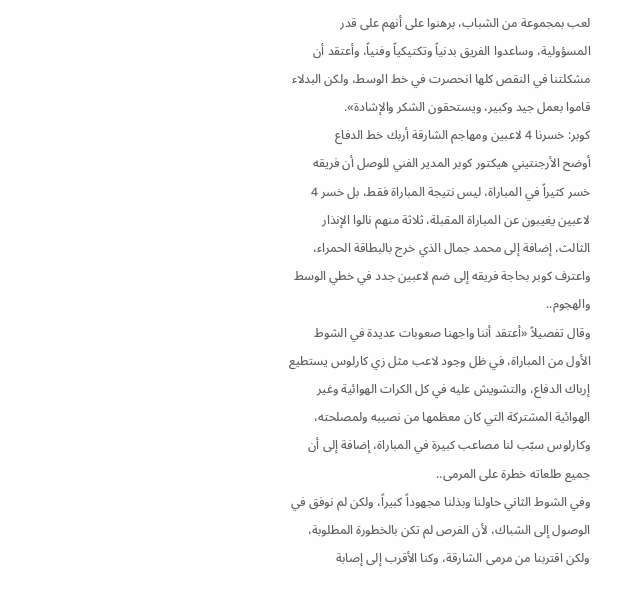لعب بمجموعة من الشباب، برهنوا على أنهم على قدر المسؤولية، وساعدوا الفريق بدنياً وتكتيكياً وفنياً، وأعتقد أن مشكلتنا في النقص كلها انحصرت في خط الوسط، ولكن البدلاء قاموا بعمل جيد وكبير، ويستحقون الشكر والإشادة».
كوبر: خسرنا 4 لاعبين ومهاجم الشارقة أربك خط الدفاع
أوضح الأرجنتيني هيكتور كوبر المدير الفني للوصل أن فريقه خسر كثيراً في المباراة، ليس نتيجة المباراة فقط، بل خسر 4 لاعبين يغيبون عن المباراة المقبلة، ثلاثة منهم نالوا الإنذار الثالث، إضافة إلى محمد جمال الذي خرج بالبطاقة الحمراء، واعترف كوبر بحاجة فريقه إلى ضم لاعبين جدد في خطي الوسط والهجوم..
وقال تفصيلاً «أعتقد أننا واجهنا صعوبات عديدة في الشوط الأول من المباراة، في ظل وجود لاعب مثل زي كارلوس يستطيع إرباك الدفاع، والتشويش عليه في كل الكرات الهوائية وغير الهوائية المشتركة التي كان معظمها من نصيبه ولمصلحته، وكارلوس سبّب لنا مصاعب كبيرة في المباراة، إضافة إلى أن جميع طلعاته خطرة على المرمى..
وفي الشوط الثاني حاولنا وبذلنا مجهوداً كبيراً، ولكن لم نوفق في الوصول إلى الشباك، لأن الفرص لم تكن بالخطورة المطلوبة، ولكن اقتربنا من مرمى الشارقة، وكنا الأقرب إلى إصابة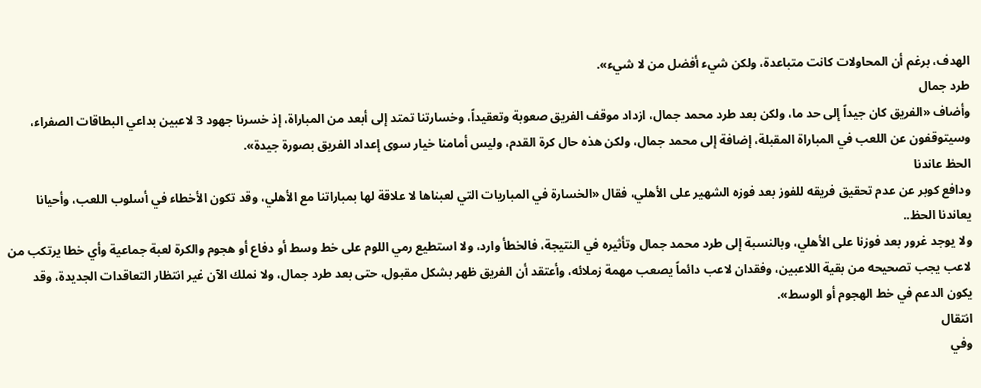الهدف، برغم أن المحاولات كانت متباعدة، ولكن شيء أفضل من لا شيء».
طرد جمال
وأضاف «الفريق كان جيداً إلى حد ما، ولكن بعد طرد محمد جمال، ازداد موقف الفريق صعوبة وتعقيداً، وخسارتنا تمتد إلى أبعد من المباراة، إذ خسرنا جهود 3 لاعبين بداعي البطاقات الصفراء، وسيتوقفون عن اللعب في المباراة المقبلة، إضافة إلى محمد جمال، ولكن هذه حال كرة القدم، وليس أمامنا خيار سوى إعداد الفريق بصورة جيدة».
الحظ عاندنا
ودافع كوبر عن عدم تحقيق فريقه للفوز بعد فوزه الشهير على الأهلي، فقال «الخسارة في المباريات التي لعبناها لا علاقة لها بمباراتنا مع الأهلي، وقد تكون الأخطاء في أسلوب اللعب، وأحيانا يعاندنا الحظ..
ولا يوجد غرور بعد فوزنا على الأهلي، وبالنسبة إلى طرد محمد جمال وتأثيره في النتيجة، فالخطأ وارد، ولا استطيع رمي اللوم على خط وسط أو دفاع أو هجوم والكرة لعبة جماعية وأي خطا يرتكب من لاعب يجب تصحيحه من بقية اللاعبين، وفقدان لاعب دائماً يصعب مهمة زملائه، وأعتقد أن الفريق ظهر بشكل مقبول، حتى بعد طرد جمال، ولا نملك الآن غير انتظار التعاقدات الجديدة، وقد يكون الدعم في خط الهجوم أو الوسط».
انتقال
وفي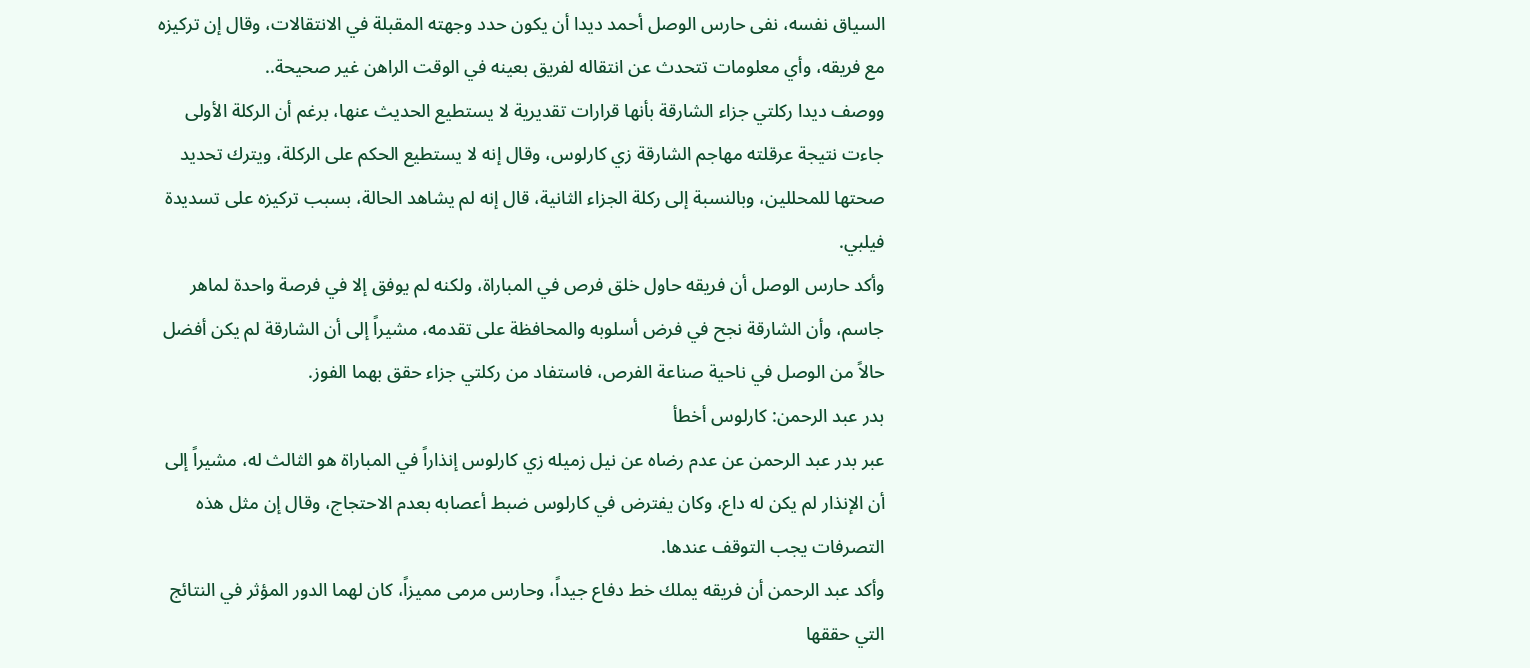السياق نفسه، نفى حارس الوصل أحمد ديدا أن يكون حدد وجهته المقبلة في الانتقالات، وقال إن تركيزه مع فريقه، وأي معلومات تتحدث عن انتقاله لفريق بعينه في الوقت الراهن غير صحيحة..
ووصف ديدا ركلتي جزاء الشارقة بأنها قرارات تقديرية لا يستطيع الحديث عنها، برغم أن الركلة الأولى جاءت نتيجة عرقلته مهاجم الشارقة زي كارلوس، وقال إنه لا يستطيع الحكم على الركلة، ويترك تحديد صحتها للمحللين، وبالنسبة إلى ركلة الجزاء الثانية، قال إنه لم يشاهد الحالة، بسبب تركيزه على تسديدة فيلبي.
وأكد حارس الوصل أن فريقه حاول خلق فرص في المباراة، ولكنه لم يوفق إلا في فرصة واحدة لماهر جاسم، وأن الشارقة نجح في فرض أسلوبه والمحافظة على تقدمه، مشيراً إلى أن الشارقة لم يكن أفضل حالاً من الوصل في ناحية صناعة الفرص، فاستفاد من ركلتي جزاء حقق بهما الفوز.
بدر عبد الرحمن: كارلوس أخطأ
عبر بدر عبد الرحمن عن عدم رضاه عن نيل زميله زي كارلوس إنذاراً في المباراة هو الثالث له، مشيراً إلى أن الإنذار لم يكن له داع، وكان يفترض في كارلوس ضبط أعصابه بعدم الاحتجاج، وقال إن مثل هذه التصرفات يجب التوقف عندها.
وأكد عبد الرحمن أن فريقه يملك خط دفاع جيداً، وحارس مرمى مميزاً، كان لهما الدور المؤثر في النتائج التي حققها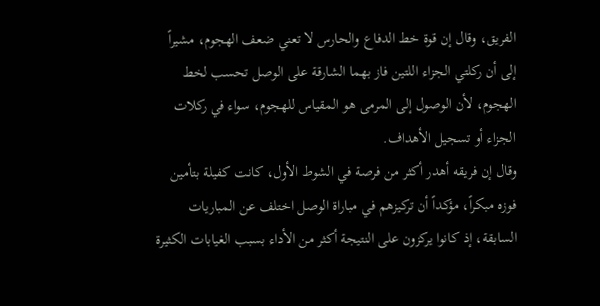الفريق، وقال إن قوة خط الدفاع والحارس لا تعني ضعف الهجوم، مشيراً إلى أن ركلتي الجزاء اللتين فاز بهما الشارقة على الوصل تحسب لخط الهجوم، لأن الوصول إلى المرمى هو المقياس للهجوم، سواء في ركلات الجزاء أو تسجيل الأهداف.
وقال إن فريقه أهدر أكثر من فرصة في الشوط الأول، كانت كفيلة بتأمين فوزه مبكراً، مؤكداً أن تركيزهم في مباراة الوصل اختلف عن المباريات السابقة، إذ كانوا يركزون على النتيجة أكثر من الأداء بسبب الغيابات الكثيرة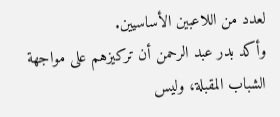لعدد من اللاعبين الأساسيين.
وأكد بدر عبد الرحمن أن تركيزهم على مواجهة الشباب المقبلة، وليس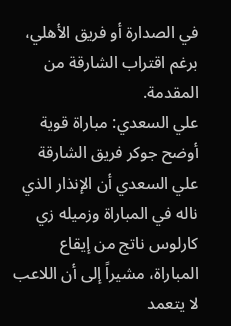في الصدارة أو فريق الأهلي، برغم اقتراب الشارقة من المقدمة.
علي السعدي: مباراة قوية
أوضح جوكر فريق الشارقة علي السعدي أن الإنذار الذي ناله في المباراة وزميله زي كارلوس ناتج من إيقاع المباراة، مشيراً إلى أن اللاعب لا يتعمد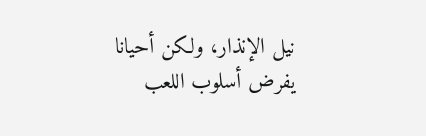نيل الإنذار، ولكن أحيانا يفرض أسلوب اللعب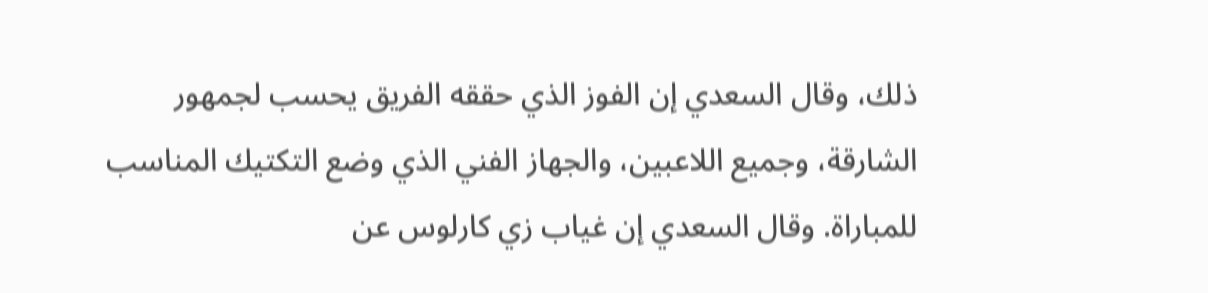ذلك، وقال السعدي إن الفوز الذي حققه الفريق يحسب لجمهور الشارقة، وجميع اللاعبين، والجهاز الفني الذي وضع التكتيك المناسب للمباراة. وقال السعدي إن غياب زي كارلوس عن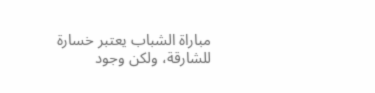مباراة الشباب يعتبر خسارة للشارقة، ولكن وجود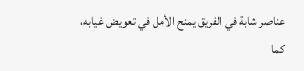عناصر شابة في الفريق يمنح الأمل في تعويض غيابه، كما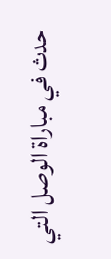حدث في مباراة الوصل التي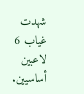شهدت غياب 6 لاعبين أساسيين.